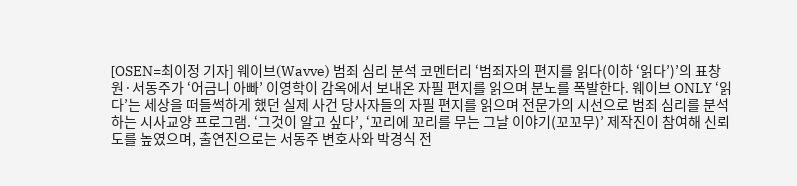[OSEN=최이정 기자] 웨이브(Wavve) 범죄 심리 분석 코멘터리 ‘범죄자의 편지를 읽다(이하 ‘읽다’)’의 표창원·서동주가 ‘어금니 아빠’ 이영학이 감옥에서 보내온 자필 편지를 읽으며 분노를 폭발한다. 웨이브 ONLY ‘읽다’는 세상을 떠들썩하게 했던 실제 사건 당사자들의 자필 편지를 읽으며 전문가의 시선으로 범죄 심리를 분석하는 시사교양 프로그램. ‘그것이 알고 싶다’, ‘꼬리에 꼬리를 무는 그날 이야기(꼬꼬무)’ 제작진이 참여해 신뢰도를 높였으며, 출연진으로는 서동주 변호사와 박경식 전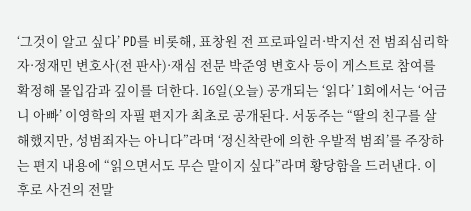‘그것이 알고 싶다’ PD를 비롯해, 표창원 전 프로파일러·박지선 전 범죄심리학자·정재민 변호사(전 판사)·재심 전문 박준영 변호사 등이 게스트로 참여를 확정해 몰입감과 깊이를 더한다. 16일(오늘) 공개되는 ‘읽다’ 1회에서는 ‘어금니 아빠’ 이영학의 자필 편지가 최초로 공개된다. 서동주는 “딸의 친구를 살해했지만, 성범죄자는 아니다”라며 ‘정신착란에 의한 우발적 범죄’를 주장하는 편지 내용에 “읽으면서도 무슨 말이지 싶다”라며 황당함을 드러낸다. 이후로 사건의 전말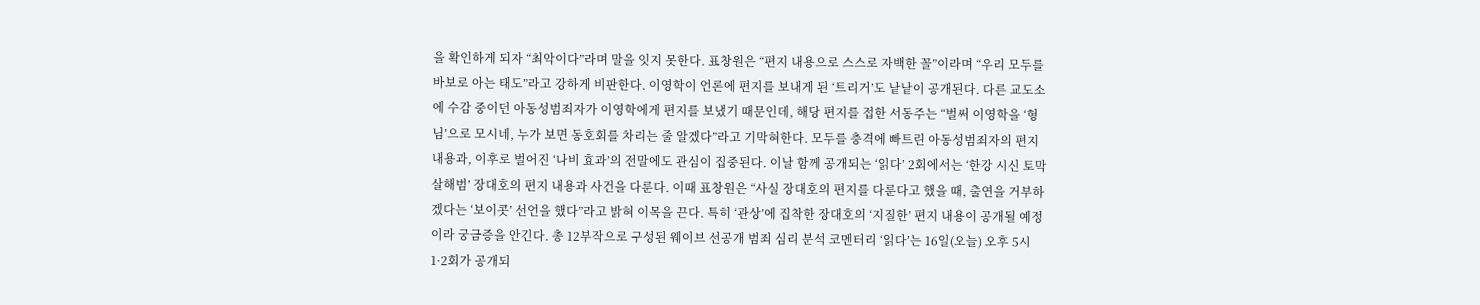을 확인하게 되자 “최악이다”라며 말을 잇지 못한다. 표창원은 “편지 내용으로 스스로 자백한 꼴”이라며 “우리 모두를 바보로 아는 태도”라고 강하게 비판한다. 이영학이 언론에 편지를 보내게 된 ‘트리거’도 낱낱이 공개된다. 다른 교도소에 수감 중이던 아동성범죄자가 이영학에게 편지를 보냈기 때문인데, 해당 편지를 접한 서동주는 “벌써 이영학을 ‘형님’으로 모시네, 누가 보면 동호회를 차리는 줄 알겠다”라고 기막혀한다. 모두를 충격에 빠트린 아동성범죄자의 편지 내용과, 이후로 벌어진 ‘나비 효과’의 전말에도 관심이 집중된다. 이날 함께 공개되는 ‘읽다’ 2회에서는 ‘한강 시신 토막 살해범’ 장대호의 편지 내용과 사건을 다룬다. 이때 표창원은 “사실 장대호의 편지를 다룬다고 했을 때, 출연을 거부하겠다는 ‘보이콧’ 선언을 했다”라고 밝혀 이목을 끈다. 특히 ‘관상’에 집착한 장대호의 ‘지질한’ 편지 내용이 공개될 예정이라 궁금증을 안긴다. 총 12부작으로 구성된 웨이브 선공개 범죄 심리 분석 코멘터리 ‘읽다’는 16일(오늘) 오후 5시 1·2회가 공개되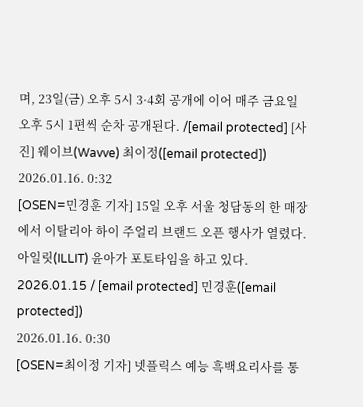며, 23일(금) 오후 5시 3·4회 공개에 이어 매주 금요일 오후 5시 1편씩 순차 공개된다. /[email protected] [사진] 웨이브(Wavve) 최이정([email protected])
2026.01.16. 0:32
[OSEN=민경훈 기자] 15일 오후 서울 청담동의 한 매장에서 이탈리아 하이 주얼리 브랜드 오픈 행사가 열렸다. 아일릿(ILLIT) 윤아가 포토타임을 하고 있다. 2026.01.15 / [email protected] 민경훈([email protected])
2026.01.16. 0:30
[OSEN=최이정 기자] 넷플릭스 예능 흑백요리사를 통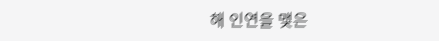해 인연을 맺은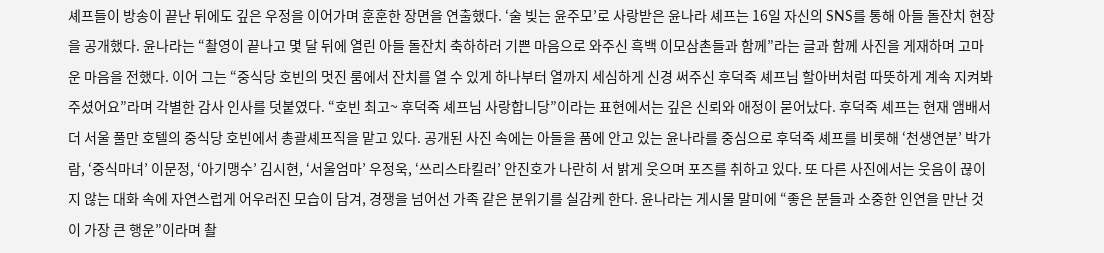셰프들이 방송이 끝난 뒤에도 깊은 우정을 이어가며 훈훈한 장면을 연출했다. ‘술 빚는 윤주모’로 사랑받은 윤나라 셰프는 16일 자신의 SNS를 통해 아들 돌잔치 현장을 공개했다. 윤나라는 “촬영이 끝나고 몇 달 뒤에 열린 아들 돌잔치 축하하러 기쁜 마음으로 와주신 흑백 이모삼촌들과 함께”라는 글과 함께 사진을 게재하며 고마운 마음을 전했다. 이어 그는 “중식당 호빈의 멋진 룸에서 잔치를 열 수 있게 하나부터 열까지 세심하게 신경 써주신 후덕죽 셰프님 할아버처럼 따뜻하게 계속 지켜봐주셨어요”라며 각별한 감사 인사를 덧붙였다. “호빈 최고~ 후덕죽 셰프님 사랑합니당”이라는 표현에서는 깊은 신뢰와 애정이 묻어났다. 후덕죽 셰프는 현재 앰배서더 서울 풀만 호텔의 중식당 호빈에서 총괄셰프직을 맡고 있다. 공개된 사진 속에는 아들을 품에 안고 있는 윤나라를 중심으로 후덕죽 셰프를 비롯해 ‘천생연분’ 박가람, ‘중식마녀’ 이문정, ‘아기맹수’ 김시현, ‘서울엄마’ 우정욱, ‘쓰리스타킬러’ 안진호가 나란히 서 밝게 웃으며 포즈를 취하고 있다. 또 다른 사진에서는 웃음이 끊이지 않는 대화 속에 자연스럽게 어우러진 모습이 담겨, 경쟁을 넘어선 가족 같은 분위기를 실감케 한다. 윤나라는 게시물 말미에 “좋은 분들과 소중한 인연을 만난 것이 가장 큰 행운”이라며 촬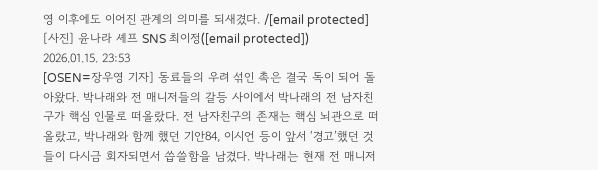영 이후에도 이어진 관계의 의미를 되새겼다. /[email protected] [사진] 윤나라 셰프 SNS 최이정([email protected])
2026.01.15. 23:53
[OSEN=장우영 기자] 동료들의 우려 섞인 촉은 결국 독이 되어 돌아왔다. 박나래와 전 매니저들의 갈등 사이에서 박나래의 전 남자친구가 핵심 인물로 떠올랐다. 전 남자친구의 존재는 핵심 뇌관으로 떠올랐고, 박나래와 함께 했던 기안84, 이시언 등이 앞서 ‘경고’했던 것들이 다시금 회자되면서 씁쓸함을 남겼다. 박나래는 현재 전 매니저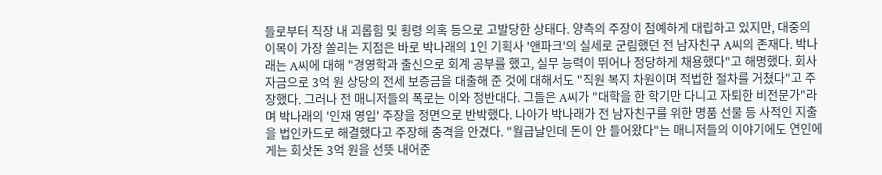들로부터 직장 내 괴롭힘 및 횡령 의혹 등으로 고발당한 상태다. 양측의 주장이 첨예하게 대립하고 있지만, 대중의 이목이 가장 쏠리는 지점은 바로 박나래의 1인 기획사 '앤파크'의 실세로 군림했던 전 남자친구 A씨의 존재다. 박나래는 A씨에 대해 "경영학과 출신으로 회계 공부를 했고, 실무 능력이 뛰어나 정당하게 채용했다"고 해명했다. 회사 자금으로 3억 원 상당의 전세 보증금을 대출해 준 것에 대해서도 "직원 복지 차원이며 적법한 절차를 거쳤다"고 주장했다. 그러나 전 매니저들의 폭로는 이와 정반대다. 그들은 A씨가 "대학을 한 학기만 다니고 자퇴한 비전문가"라며 박나래의 '인재 영입' 주장을 정면으로 반박했다. 나아가 박나래가 전 남자친구를 위한 명품 선물 등 사적인 지출을 법인카드로 해결했다고 주장해 충격을 안겼다. "월급날인데 돈이 안 들어왔다"는 매니저들의 이야기에도 연인에게는 회삿돈 3억 원을 선뜻 내어준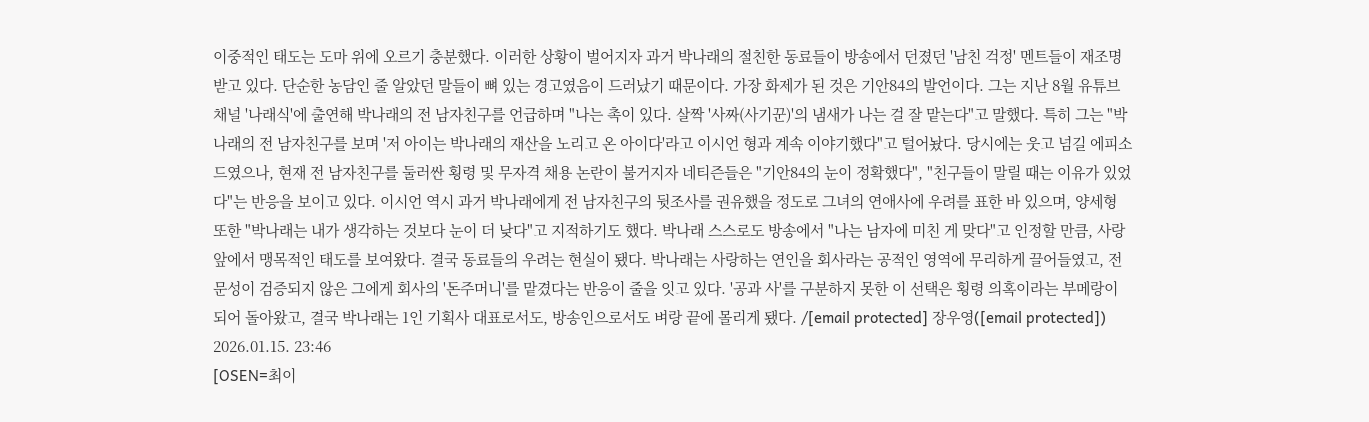이중적인 태도는 도마 위에 오르기 충분했다. 이러한 상황이 벌어지자 과거 박나래의 절친한 동료들이 방송에서 던졌던 '남친 걱정' 멘트들이 재조명받고 있다. 단순한 농담인 줄 알았던 말들이 뼈 있는 경고였음이 드러났기 때문이다. 가장 화제가 된 것은 기안84의 발언이다. 그는 지난 8월 유튜브 채널 '나래식'에 출연해 박나래의 전 남자친구를 언급하며 "나는 촉이 있다. 살짝 '사짜(사기꾼)'의 냄새가 나는 걸 잘 맡는다"고 말했다. 특히 그는 "박나래의 전 남자친구를 보며 '저 아이는 박나래의 재산을 노리고 온 아이다'라고 이시언 형과 계속 이야기했다"고 털어놨다. 당시에는 웃고 넘길 에피소드였으나, 현재 전 남자친구를 둘러싼 횡령 및 무자격 채용 논란이 불거지자 네티즌들은 "기안84의 눈이 정확했다", "친구들이 말릴 때는 이유가 있었다"는 반응을 보이고 있다. 이시언 역시 과거 박나래에게 전 남자친구의 뒷조사를 권유했을 정도로 그녀의 연애사에 우려를 표한 바 있으며, 양세형 또한 "박나래는 내가 생각하는 것보다 눈이 더 낮다"고 지적하기도 했다. 박나래 스스로도 방송에서 "나는 남자에 미친 게 맞다"고 인정할 만큼, 사랑 앞에서 맹목적인 태도를 보여왔다. 결국 동료들의 우려는 현실이 됐다. 박나래는 사랑하는 연인을 회사라는 공적인 영역에 무리하게 끌어들였고, 전문성이 검증되지 않은 그에게 회사의 '돈주머니'를 맡겼다는 반응이 줄을 잇고 있다. '공과 사'를 구분하지 못한 이 선택은 횡령 의혹이라는 부메랑이 되어 돌아왔고, 결국 박나래는 1인 기획사 대표로서도, 방송인으로서도 벼랑 끝에 몰리게 됐다. /[email protected] 장우영([email protected])
2026.01.15. 23:46
[OSEN=최이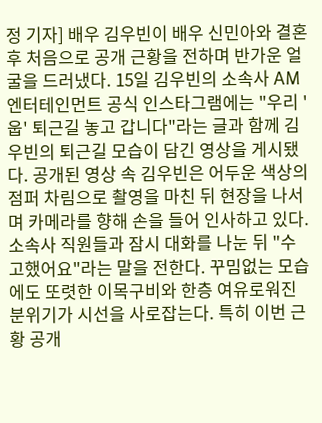정 기자] 배우 김우빈이 배우 신민아와 결혼 후 처음으로 공개 근황을 전하며 반가운 얼굴을 드러냈다. 15일 김우빈의 소속사 AM엔터테인먼트 공식 인스타그램에는 "우리 '웁' 퇴근길 놓고 갑니다"라는 글과 함께 김우빈의 퇴근길 모습이 담긴 영상을 게시됐다. 공개된 영상 속 김우빈은 어두운 색상의 점퍼 차림으로 촬영을 마친 뒤 현장을 나서며 카메라를 향해 손을 들어 인사하고 있다. 소속사 직원들과 잠시 대화를 나눈 뒤 "수고했어요"라는 말을 전한다. 꾸밈없는 모습에도 또렷한 이목구비와 한층 여유로워진 분위기가 시선을 사로잡는다. 특히 이번 근황 공개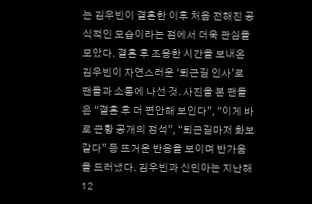는 김우빈이 결혼한 이후 처음 전해진 공식적인 모습이라는 점에서 더욱 관심을 모았다. 결혼 후 조용한 시간을 보내온 김우빈이 자연스러운 ‘퇴근길 인사’로 팬들과 소통에 나선 것. 사진을 본 팬들은 “결혼 후 더 편안해 보인다”, “이게 바로 근황 공개의 정석”, “퇴근길마저 화보 같다” 등 뜨거운 반응을 보이며 반가움을 드러냈다. 김우빈과 신민아는 지난해 12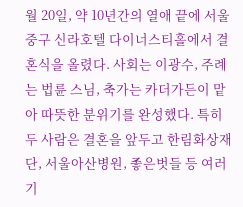월 20일, 약 10년간의 열애 끝에 서울 중구 신라호텔 다이너스티홀에서 결혼식을 올렸다. 사회는 이광수, 주례는 법륜 스님, 축가는 카더가든이 맡아 따뜻한 분위기를 완성했다. 특히 두 사람은 결혼을 앞두고 한림화상재단, 서울아산병원, 좋은벗들 등 여러 기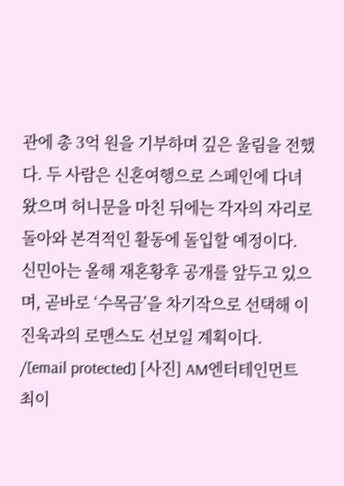관에 총 3억 원을 기부하며 깊은 울림을 전했다. 두 사람은 신혼여행으로 스페인에 다녀왔으며 허니문을 마친 뒤에는 각자의 자리로 돌아와 본격적인 활동에 돌입할 예정이다. 신민아는 올해 재혼황후 공개를 앞두고 있으며, 곧바로 ‘수목금’을 차기작으로 선택해 이진욱과의 로맨스도 선보일 계획이다. /[email protected] [사진] AM엔터테인먼트 최이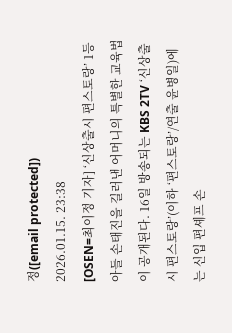정([email protected])
2026.01.15. 23:38
[OSEN=최이정 기자] ‘신상출시 편스토랑’ 1등 아들 손태진을 길러낸 어머니의 특별한 교육법이 공개된다. 16일 방송되는 KBS 2TV ‘신상출시 편스토랑’(이하 ‘편스토랑’/연출 윤병일)에는 신입 편셰프 손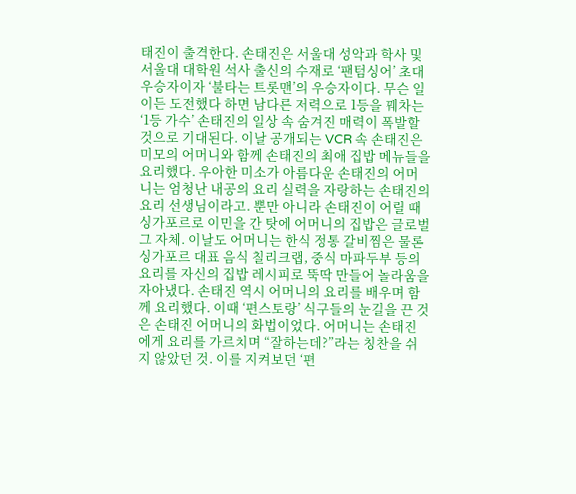태진이 출격한다. 손태진은 서울대 성악과 학사 및 서울대 대학원 석사 출신의 수재로 ‘팬텀싱어’ 초대 우승자이자 ‘불타는 트롯맨’의 우승자이다. 무슨 일이든 도전했다 하면 남다른 저력으로 1등을 꿰차는 ‘1등 가수’ 손태진의 일상 속 숨겨진 매력이 폭발할 것으로 기대된다. 이날 공개되는 VCR 속 손태진은 미모의 어머니와 함께 손태진의 최애 집밥 메뉴들을 요리했다. 우아한 미소가 아름다운 손태진의 어머니는 엄청난 내공의 요리 실력을 자랑하는 손태진의 요리 선생님이라고. 뿐만 아니라 손태진이 어릴 때 싱가포르로 이민을 간 탓에 어머니의 집밥은 글로벌 그 자체. 이날도 어머니는 한식 정통 갈비찜은 물론 싱가포르 대표 음식 칠리크랩, 중식 마파두부 등의 요리를 자신의 집밥 레시피로 뚝딱 만들어 놀라움을 자아냈다. 손태진 역시 어머니의 요리를 배우며 함께 요리했다. 이때 ‘편스토랑’ 식구들의 눈길을 끈 것은 손태진 어머니의 화법이었다. 어머니는 손태진에게 요리를 가르치며 “잘하는데?”라는 칭찬을 쉬지 않았던 것. 이를 지켜보던 ‘편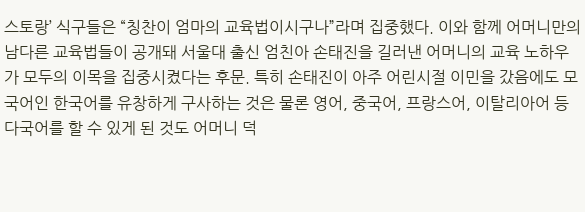스토랑’ 식구들은 “칭찬이 엄마의 교육법이시구나”라며 집중했다. 이와 함께 어머니만의 남다른 교육법들이 공개돼 서울대 출신 엄친아 손태진을 길러낸 어머니의 교육 노하우가 모두의 이목을 집중시켰다는 후문. 특히 손태진이 아주 어린시절 이민을 갔음에도 모국어인 한국어를 유창하게 구사하는 것은 물론 영어, 중국어, 프랑스어, 이탈리아어 등 다국어를 할 수 있게 된 것도 어머니 덕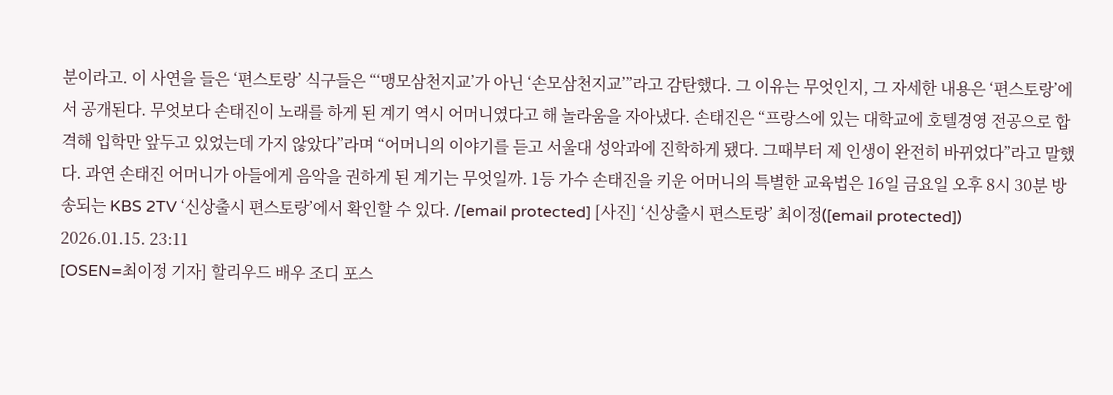분이라고. 이 사연을 들은 ‘편스토랑’ 식구들은 “‘맹모삼천지교’가 아닌 ‘손모삼천지교’”라고 감탄했다. 그 이유는 무엇인지, 그 자세한 내용은 ‘편스토랑’에서 공개된다. 무엇보다 손태진이 노래를 하게 된 계기 역시 어머니였다고 해 놀라움을 자아냈다. 손태진은 “프랑스에 있는 대학교에 호텔경영 전공으로 합격해 입학만 앞두고 있었는데 가지 않았다”라며 “어머니의 이야기를 듣고 서울대 성악과에 진학하게 됐다. 그때부터 제 인생이 완전히 바뀌었다”라고 말했다. 과연 손태진 어머니가 아들에게 음악을 권하게 된 계기는 무엇일까. 1등 가수 손태진을 키운 어머니의 특별한 교육법은 16일 금요일 오후 8시 30분 방송되는 KBS 2TV ‘신상출시 편스토랑’에서 확인할 수 있다. /[email protected] [사진] ‘신상출시 편스토랑’ 최이정([email protected])
2026.01.15. 23:11
[OSEN=최이정 기자] 할리우드 배우 조디 포스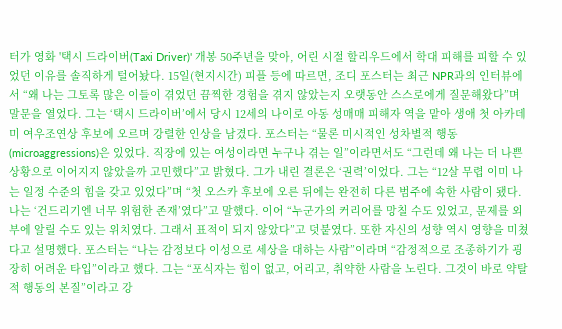터가 영화 '택시 드라이버(Taxi Driver)' 개봉 50주년을 맞아, 어린 시절 할리우드에서 학대 피해를 피할 수 있었던 이유를 솔직하게 털어놨다. 15일(현지시간) 피플 등에 따르면, 조디 포스터는 최근 NPR과의 인터뷰에서 “왜 나는 그토록 많은 이들이 겪었던 끔찍한 경험을 겪지 않았는지 오랫동안 스스로에게 질문해왔다”며 말문을 열었다. 그는 ‘택시 드라이버’에서 당시 12세의 나이로 아동 성매매 피해자 역을 맡아 생애 첫 아카데미 여우조연상 후보에 오르며 강렬한 인상을 남겼다. 포스터는 “물론 미시적인 성차별적 행동(microaggressions)은 있었다. 직장에 있는 여성이라면 누구나 겪는 일”이라면서도 “그런데 왜 나는 더 나쁜 상황으로 이어지지 않았을까 고민했다”고 밝혔다. 그가 내린 결론은 ‘권력’이었다. 그는 “12살 무렵 이미 나는 일정 수준의 힘을 갖고 있었다”며 “첫 오스카 후보에 오른 뒤에는 완전히 다른 범주에 속한 사람이 됐다. 나는 ‘건드리기엔 너무 위험한 존재’였다”고 말했다. 이어 “누군가의 커리어를 망칠 수도 있었고, 문제를 외부에 알릴 수도 있는 위치였다. 그래서 표적이 되지 않았다”고 덧붙였다. 또한 자신의 성향 역시 영향을 미쳤다고 설명했다. 포스터는 “나는 감정보다 이성으로 세상을 대하는 사람”이라며 “감정적으로 조종하기가 굉장히 어려운 타입”이라고 했다. 그는 “포식자는 힘이 없고, 어리고, 취약한 사람을 노린다. 그것이 바로 약탈적 행동의 본질”이라고 강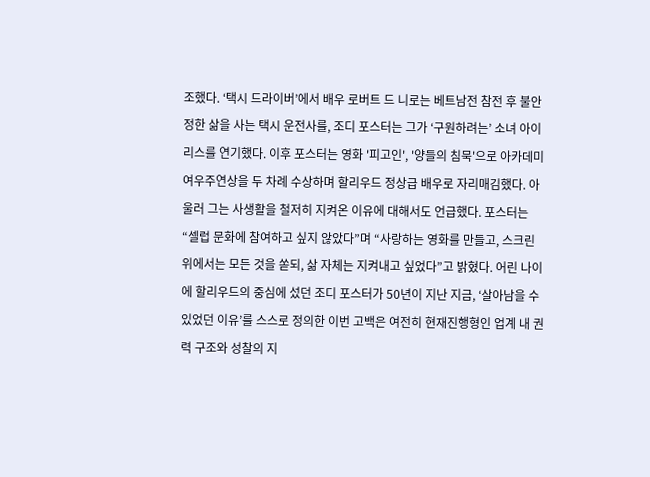조했다. ‘택시 드라이버’에서 배우 로버트 드 니로는 베트남전 참전 후 불안정한 삶을 사는 택시 운전사를, 조디 포스터는 그가 ‘구원하려는’ 소녀 아이리스를 연기했다. 이후 포스터는 영화 '피고인', '양들의 침묵'으로 아카데미 여우주연상을 두 차례 수상하며 할리우드 정상급 배우로 자리매김했다. 아울러 그는 사생활을 철저히 지켜온 이유에 대해서도 언급했다. 포스터는 “셀럽 문화에 참여하고 싶지 않았다”며 “사랑하는 영화를 만들고, 스크린 위에서는 모든 것을 쏟되, 삶 자체는 지켜내고 싶었다”고 밝혔다. 어린 나이에 할리우드의 중심에 섰던 조디 포스터가 50년이 지난 지금, ‘살아남을 수 있었던 이유’를 스스로 정의한 이번 고백은 여전히 현재진행형인 업계 내 권력 구조와 성찰의 지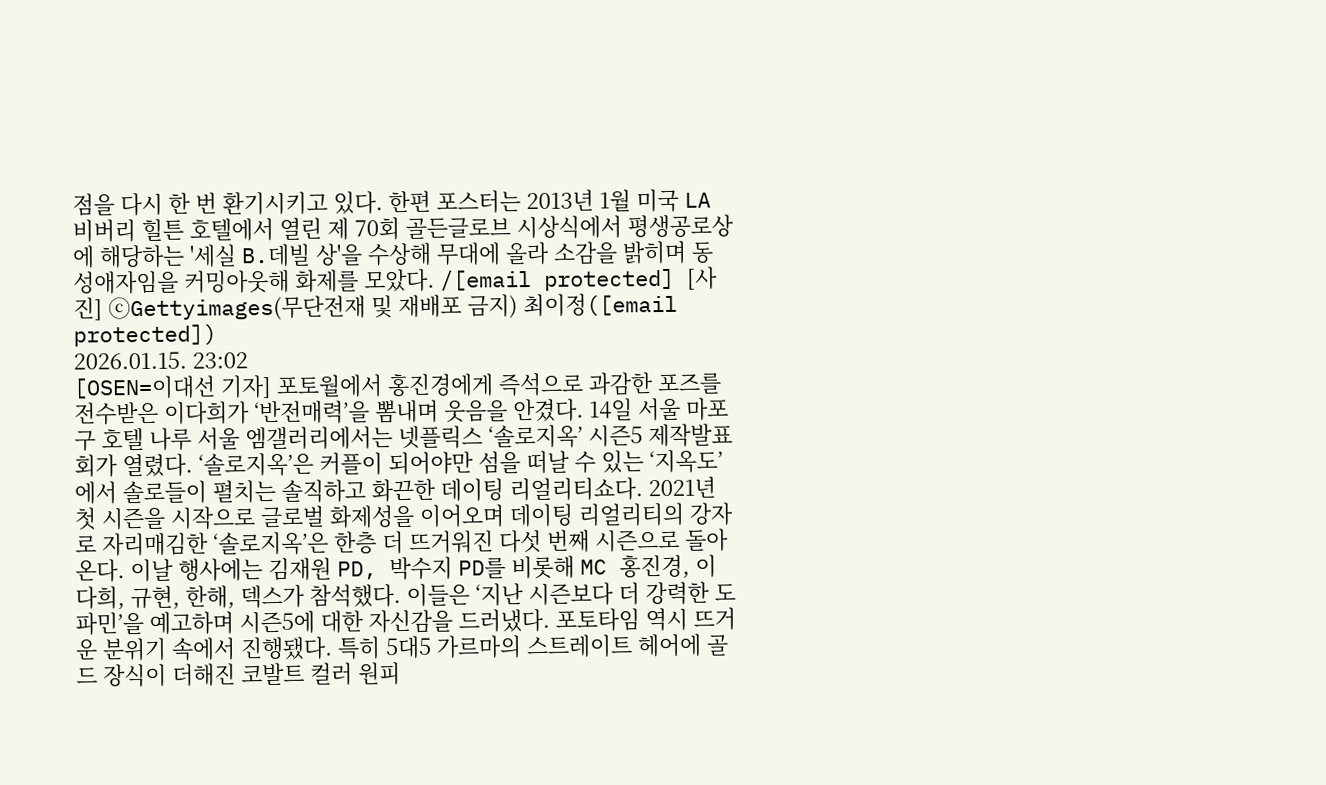점을 다시 한 번 환기시키고 있다. 한편 포스터는 2013년 1월 미국 LA 비버리 힐튼 호텔에서 열린 제 70회 골든글로브 시상식에서 평생공로상에 해당하는 '세실 B.데빌 상'을 수상해 무대에 올라 소감을 밝히며 동성애자임을 커밍아웃해 화제를 모았다. /[email protected] [사진] ⓒGettyimages(무단전재 및 재배포 금지) 최이정([email protected])
2026.01.15. 23:02
[OSEN=이대선 기자] 포토월에서 홍진경에게 즉석으로 과감한 포즈를 전수받은 이다희가 ‘반전매력’을 뽐내며 웃음을 안겼다. 14일 서울 마포구 호텔 나루 서울 엠갤러리에서는 넷플릭스 ‘솔로지옥’ 시즌5 제작발표회가 열렸다. ‘솔로지옥’은 커플이 되어야만 섬을 떠날 수 있는 ‘지옥도’에서 솔로들이 펼치는 솔직하고 화끈한 데이팅 리얼리티쇼다. 2021년 첫 시즌을 시작으로 글로벌 화제성을 이어오며 데이팅 리얼리티의 강자로 자리매김한 ‘솔로지옥’은 한층 더 뜨거워진 다섯 번째 시즌으로 돌아온다. 이날 행사에는 김재원 PD, 박수지 PD를 비롯해 MC 홍진경, 이다희, 규현, 한해, 덱스가 참석했다. 이들은 ‘지난 시즌보다 더 강력한 도파민’을 예고하며 시즌5에 대한 자신감을 드러냈다. 포토타임 역시 뜨거운 분위기 속에서 진행됐다. 특히 5대5 가르마의 스트레이트 헤어에 골드 장식이 더해진 코발트 컬러 원피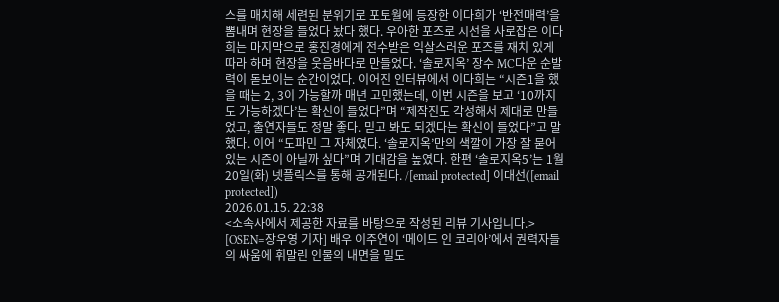스를 매치해 세련된 분위기로 포토월에 등장한 이다희가 ‘반전매력’을 뽐내며 현장을 들었다 놨다 했다. 우아한 포즈로 시선을 사로잡은 이다희는 마지막으로 홍진경에게 전수받은 익살스러운 포즈를 재치 있게 따라 하며 현장을 웃음바다로 만들었다. ‘솔로지옥’ 장수 MC다운 순발력이 돋보이는 순간이었다. 이어진 인터뷰에서 이다희는 “시즌1을 했을 때는 2, 3이 가능할까 매년 고민했는데, 이번 시즌을 보고 ‘10까지도 가능하겠다’는 확신이 들었다”며 “제작진도 각성해서 제대로 만들었고, 출연자들도 정말 좋다. 믿고 봐도 되겠다는 확신이 들었다”고 말했다. 이어 “도파민 그 자체였다. ‘솔로지옥’만의 색깔이 가장 잘 묻어있는 시즌이 아닐까 싶다”며 기대감을 높였다. 한편 ‘솔로지옥5’는 1월 20일(화) 넷플릭스를 통해 공개된다. /[email protected] 이대선([email protected])
2026.01.15. 22:38
<소속사에서 제공한 자료를 바탕으로 작성된 리뷰 기사입니다.> [OSEN=장우영 기자] 배우 이주연이 ‘메이드 인 코리아’에서 권력자들의 싸움에 휘말린 인물의 내면을 밀도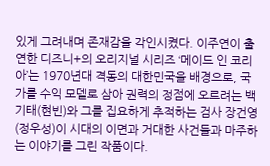있게 그려내며 존재감을 각인시켰다. 이주연이 출연한 디즈니+의 오리지널 시리즈 ‘메이드 인 코리아’는 1970년대 격동의 대한민국을 배경으로, 국가를 수익 모델로 삼아 권력의 정점에 오르려는 백기태(현빈)와 그를 집요하게 추적하는 검사 장건영(정우성)이 시대의 이면과 거대한 사건들과 마주하는 이야기를 그린 작품이다.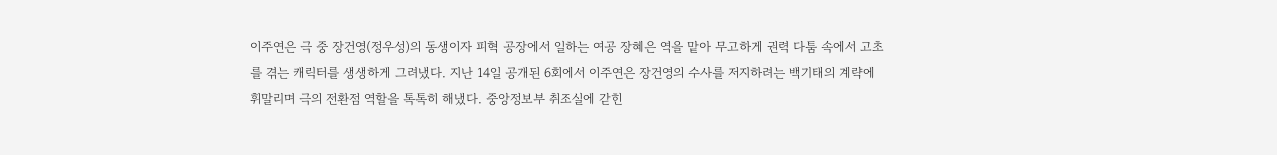이주연은 극 중 장건영(정우성)의 동생이자 피혁 공장에서 일하는 여공 장혜은 역을 맡아 무고하게 권력 다툼 속에서 고초를 겪는 캐릭터를 생생하게 그려냈다. 지난 14일 공개된 6회에서 이주연은 장건영의 수사를 저지하려는 백기태의 계략에 휘말리며 극의 전환점 역할을 톡톡히 해냈다. 중앙정보부 취조실에 갇힌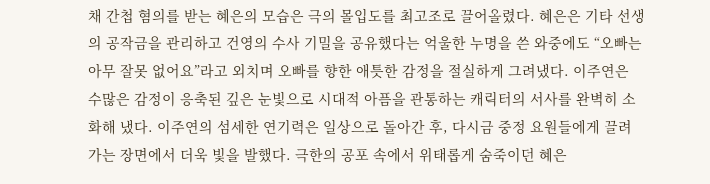채 간첩 혐의를 받는 혜은의 모습은 극의 몰입도를 최고조로 끌어올렸다. 혜은은 기타 선생의 공작금을 관리하고 건영의 수사 기밀을 공유했다는 억울한 누명을 쓴 와중에도 “오빠는 아무 잘못 없어요”라고 외치며 오빠를 향한 애틋한 감정을 절실하게 그려냈다. 이주연은 수많은 감정이 응축된 깊은 눈빛으로 시대적 아픔을 관통하는 캐릭터의 서사를 완벽히 소화해 냈다. 이주연의 섬세한 연기력은 일상으로 돌아간 후, 다시금 중정 요원들에게 끌려가는 장면에서 더욱 빛을 발했다. 극한의 공포 속에서 위태롭게 숨죽이던 혜은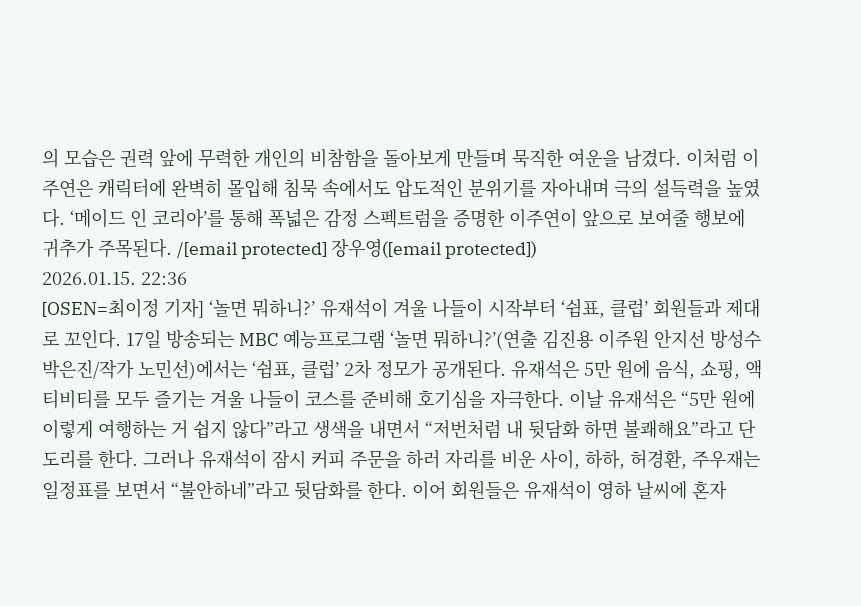의 모습은 권력 앞에 무력한 개인의 비참함을 돌아보게 만들며 묵직한 여운을 남겼다. 이처럼 이주연은 캐릭터에 완벽히 몰입해 침묵 속에서도 압도적인 분위기를 자아내며 극의 설득력을 높였다. ‘메이드 인 코리아’를 통해 폭넓은 감정 스펙트럼을 증명한 이주연이 앞으로 보여줄 행보에 귀추가 주목된다. /[email protected] 장우영([email protected])
2026.01.15. 22:36
[OSEN=최이정 기자] ‘놀면 뭐하니?’ 유재석이 겨울 나들이 시작부터 ‘쉼표, 클럽’ 회원들과 제대로 꼬인다. 17일 방송되는 MBC 예능프로그램 ‘놀면 뭐하니?’(연출 김진용 이주원 안지선 방성수 박은진/작가 노민선)에서는 ‘쉼표, 클럽’ 2차 정모가 공개된다. 유재석은 5만 원에 음식, 쇼핑, 액티비티를 모두 즐기는 겨울 나들이 코스를 준비해 호기심을 자극한다. 이날 유재석은 “5만 원에 이렇게 여행하는 거 쉽지 않다”라고 생색을 내면서 “저번처럼 내 뒷담화 하면 불쾌해요”라고 단도리를 한다. 그러나 유재석이 잠시 커피 주문을 하러 자리를 비운 사이, 하하, 허경환, 주우재는 일정표를 보면서 “불안하네”라고 뒷담화를 한다. 이어 회원들은 유재석이 영하 날씨에 혼자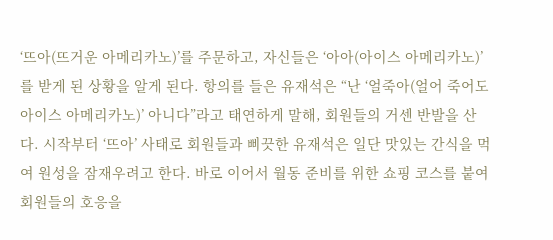‘뜨아(뜨거운 아메리카노)’를 주문하고, 자신들은 ‘아아(아이스 아메리카노)’를 받게 된 상황을 알게 된다. 항의를 들은 유재석은 “난 ‘얼죽아(얼어 죽어도 아이스 아메리카노)’ 아니다”라고 태연하게 말해, 회원들의 거센 반발을 산다. 시작부터 ‘뜨아’ 사태로 회원들과 삐끗한 유재석은 일단 맛있는 간식을 먹여 원성을 잠재우려고 한다. 바로 이어서 월동 준비를 위한 쇼핑 코스를 붙여 회원들의 호응을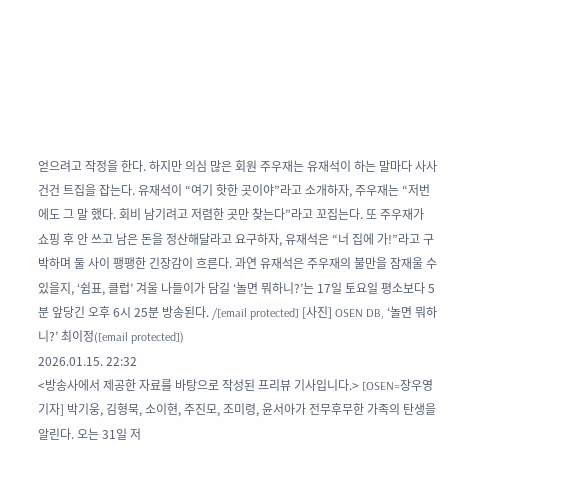얻으려고 작정을 한다. 하지만 의심 많은 회원 주우재는 유재석이 하는 말마다 사사건건 트집을 잡는다. 유재석이 “여기 핫한 곳이야”라고 소개하자, 주우재는 “저번에도 그 말 했다. 회비 남기려고 저렴한 곳만 찾는다”라고 꼬집는다. 또 주우재가 쇼핑 후 안 쓰고 남은 돈을 정산해달라고 요구하자, 유재석은 “너 집에 가!”라고 구박하며 둘 사이 팽팽한 긴장감이 흐른다. 과연 유재석은 주우재의 불만을 잠재울 수 있을지, ‘쉼표, 클럽’ 겨울 나들이가 담길 ‘놀면 뭐하니?’는 17일 토요일 평소보다 5분 앞당긴 오후 6시 25분 방송된다. /[email protected] [사진] OSEN DB, ‘놀면 뭐하니?’ 최이정([email protected])
2026.01.15. 22:32
<방송사에서 제공한 자료를 바탕으로 작성된 프리뷰 기사입니다.> [OSEN=장우영 기자] 박기웅, 김형묵, 소이현, 주진모, 조미령, 윤서아가 전무후무한 가족의 탄생을 알린다. 오는 31일 저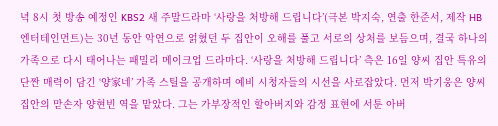녁 8시 첫 방송 예정인 KBS2 새 주말드라마 ‘사랑을 처방해 드립니다’(극본 박지숙, 연출 한준서, 제작 HB엔터테인먼트)는 30년 동안 악연으로 얽혔던 두 집안이 오해를 풀고 서로의 상처를 보듬으며, 결국 하나의 가족으로 다시 태어나는 패밀리 메이크업 드라마다. ‘사랑을 처방해 드립니다’ 측은 16일 양씨 집안 특유의 단짠 매력이 담긴 ‘양家네’ 가족 스틸을 공개하며 예비 시청자들의 시선을 사로잡았다. 먼저 박기웅은 양씨 집안의 맏손자 양현빈 역을 맡았다. 그는 가부장적인 할아버지와 감정 표현에 서툰 아버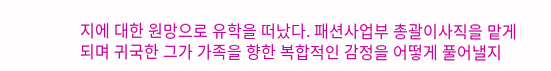지에 대한 원망으로 유학을 떠났다. 패션사업부 총괄이사직을 맡게 되며 귀국한 그가 가족을 향한 복합적인 감정을 어떻게 풀어낼지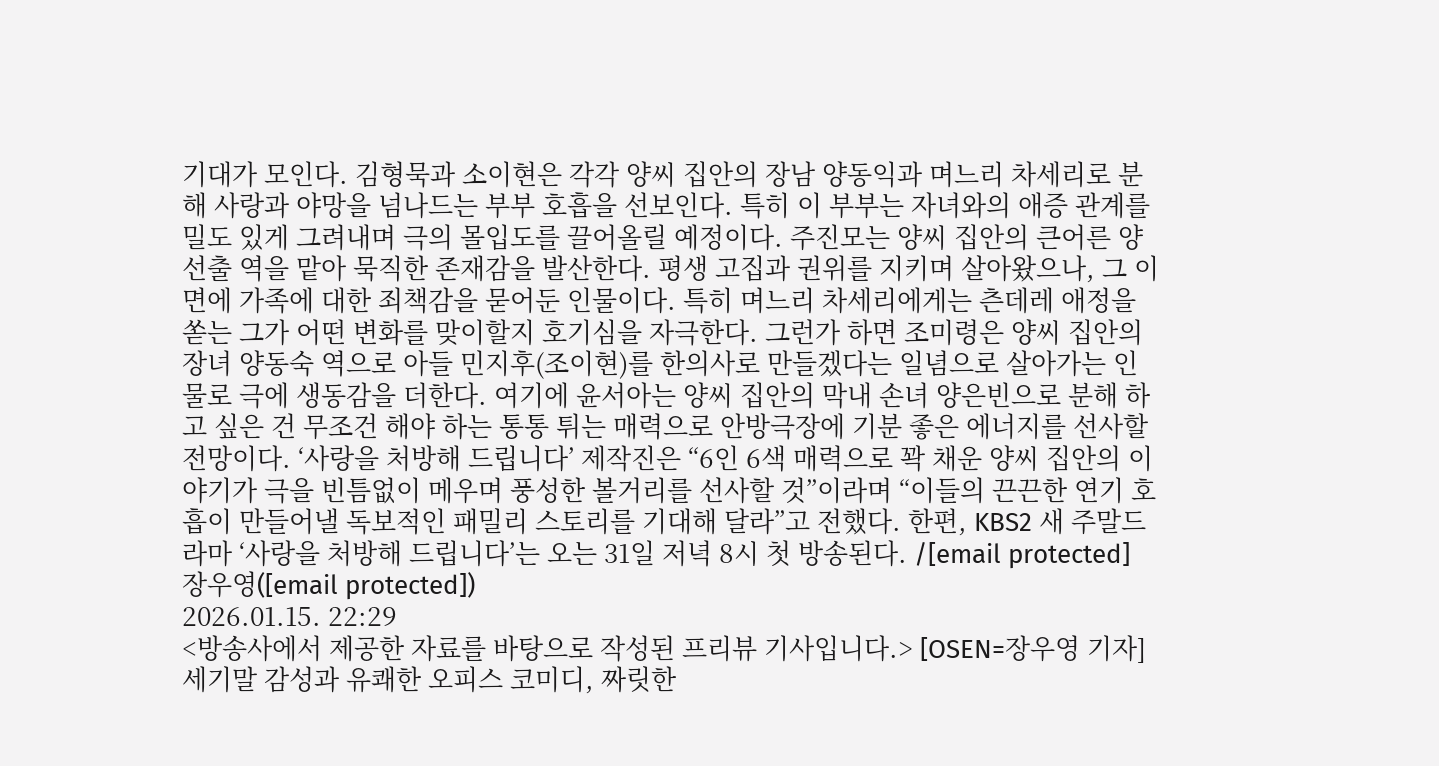기대가 모인다. 김형묵과 소이현은 각각 양씨 집안의 장남 양동익과 며느리 차세리로 분해 사랑과 야망을 넘나드는 부부 호흡을 선보인다. 특히 이 부부는 자녀와의 애증 관계를 밀도 있게 그려내며 극의 몰입도를 끌어올릴 예정이다. 주진모는 양씨 집안의 큰어른 양선출 역을 맡아 묵직한 존재감을 발산한다. 평생 고집과 권위를 지키며 살아왔으나, 그 이면에 가족에 대한 죄책감을 묻어둔 인물이다. 특히 며느리 차세리에게는 츤데레 애정을 쏟는 그가 어떤 변화를 맞이할지 호기심을 자극한다. 그런가 하면 조미령은 양씨 집안의 장녀 양동숙 역으로 아들 민지후(조이현)를 한의사로 만들겠다는 일념으로 살아가는 인물로 극에 생동감을 더한다. 여기에 윤서아는 양씨 집안의 막내 손녀 양은빈으로 분해 하고 싶은 건 무조건 해야 하는 통통 튀는 매력으로 안방극장에 기분 좋은 에너지를 선사할 전망이다. ‘사랑을 처방해 드립니다’ 제작진은 “6인 6색 매력으로 꽉 채운 양씨 집안의 이야기가 극을 빈틈없이 메우며 풍성한 볼거리를 선사할 것”이라며 “이들의 끈끈한 연기 호흡이 만들어낼 독보적인 패밀리 스토리를 기대해 달라”고 전했다. 한편, KBS2 새 주말드라마 ‘사랑을 처방해 드립니다’는 오는 31일 저녁 8시 첫 방송된다. /[email protected] 장우영([email protected])
2026.01.15. 22:29
<방송사에서 제공한 자료를 바탕으로 작성된 프리뷰 기사입니다.> [OSEN=장우영 기자] 세기말 감성과 유쾌한 오피스 코미디, 짜릿한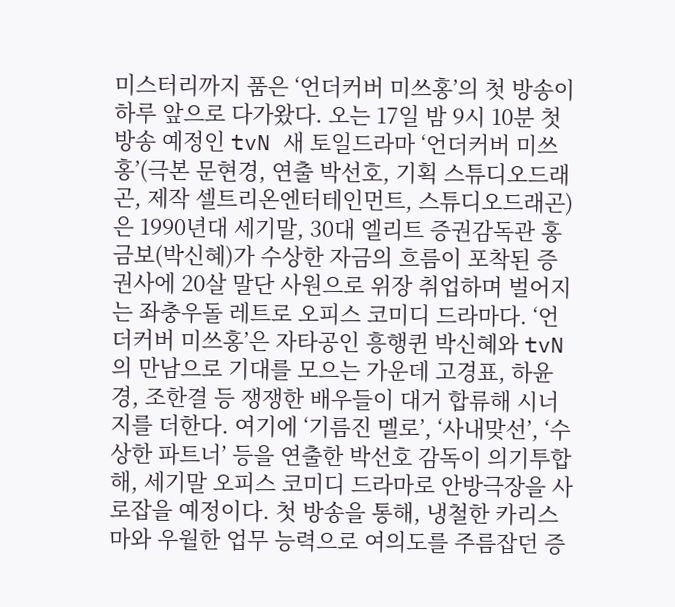미스터리까지 품은 ‘언더커버 미쓰홍’의 첫 방송이 하루 앞으로 다가왔다. 오는 17일 밤 9시 10분 첫 방송 예정인 tvN 새 토일드라마 ‘언더커버 미쓰홍’(극본 문현경, 연출 박선호, 기획 스튜디오드래곤, 제작 셀트리온엔터테인먼트, 스튜디오드래곤)은 1990년대 세기말, 30대 엘리트 증권감독관 홍금보(박신혜)가 수상한 자금의 흐름이 포착된 증권사에 20살 말단 사원으로 위장 취업하며 벌어지는 좌충우돌 레트로 오피스 코미디 드라마다. ‘언더커버 미쓰홍’은 자타공인 흥행퀸 박신혜와 tvN의 만남으로 기대를 모으는 가운데 고경표, 하윤경, 조한결 등 쟁쟁한 배우들이 대거 합류해 시너지를 더한다. 여기에 ‘기름진 멜로’, ‘사내맞선’, ‘수상한 파트너’ 등을 연출한 박선호 감독이 의기투합해, 세기말 오피스 코미디 드라마로 안방극장을 사로잡을 예정이다. 첫 방송을 통해, 냉철한 카리스마와 우월한 업무 능력으로 여의도를 주름잡던 증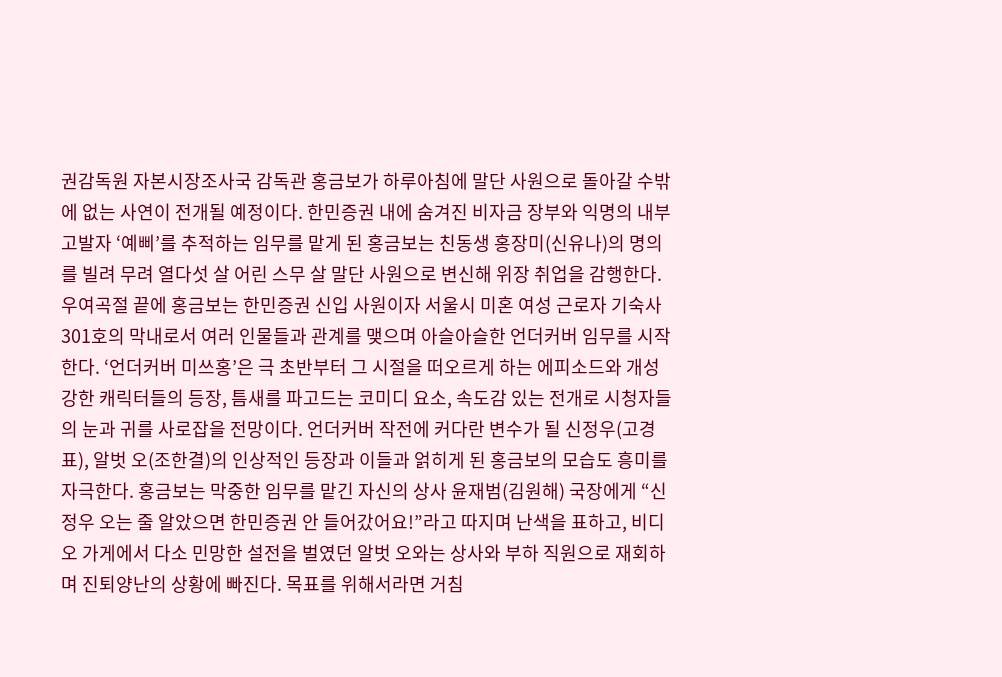권감독원 자본시장조사국 감독관 홍금보가 하루아침에 말단 사원으로 돌아갈 수밖에 없는 사연이 전개될 예정이다. 한민증권 내에 숨겨진 비자금 장부와 익명의 내부고발자 ‘예삐’를 추적하는 임무를 맡게 된 홍금보는 친동생 홍장미(신유나)의 명의를 빌려 무려 열다섯 살 어린 스무 살 말단 사원으로 변신해 위장 취업을 감행한다. 우여곡절 끝에 홍금보는 한민증권 신입 사원이자 서울시 미혼 여성 근로자 기숙사 301호의 막내로서 여러 인물들과 관계를 맺으며 아슬아슬한 언더커버 임무를 시작한다. ‘언더커버 미쓰홍’은 극 초반부터 그 시절을 떠오르게 하는 에피소드와 개성 강한 캐릭터들의 등장, 틈새를 파고드는 코미디 요소, 속도감 있는 전개로 시청자들의 눈과 귀를 사로잡을 전망이다. 언더커버 작전에 커다란 변수가 될 신정우(고경표), 알벗 오(조한결)의 인상적인 등장과 이들과 얽히게 된 홍금보의 모습도 흥미를 자극한다. 홍금보는 막중한 임무를 맡긴 자신의 상사 윤재범(김원해) 국장에게 “신정우 오는 줄 알았으면 한민증권 안 들어갔어요!”라고 따지며 난색을 표하고, 비디오 가게에서 다소 민망한 설전을 벌였던 알벗 오와는 상사와 부하 직원으로 재회하며 진퇴양난의 상황에 빠진다. 목표를 위해서라면 거침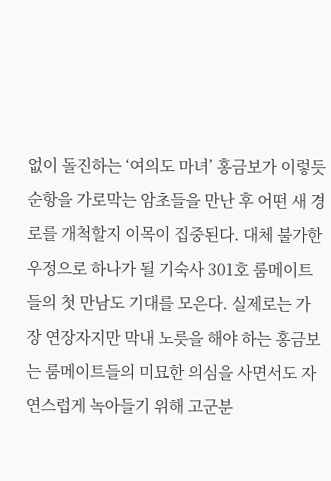없이 돌진하는 ‘여의도 마녀’ 홍금보가 이렇듯 순항을 가로막는 암초들을 만난 후 어떤 새 경로를 개척할지 이목이 집중된다. 대체 불가한 우정으로 하나가 될 기숙사 301호 룸메이트들의 첫 만남도 기대를 모은다. 실제로는 가장 연장자지만 막내 노릇을 해야 하는 홍금보는 룸메이트들의 미묘한 의심을 사면서도 자연스럽게 녹아들기 위해 고군분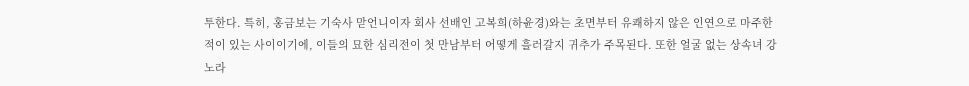투한다. 특히, 홍금보는 기숙사 맏언니이자 회사 선배인 고복희(하윤경)와는 초면부터 유쾌하지 않은 인연으로 마주한 적이 있는 사이이기에, 이들의 묘한 심리전이 첫 만남부터 어떻게 흘러갈지 귀추가 주목된다. 또한 얼굴 없는 상속녀 강노라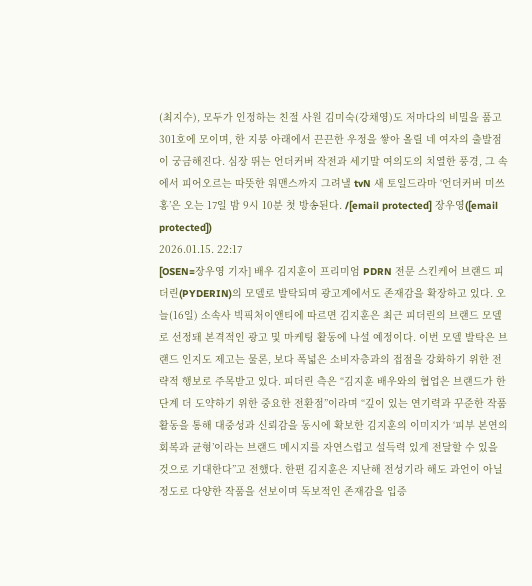(최지수), 모두가 인정하는 친절 사원 김미숙(강채영)도 저마다의 비밀을 품고 301호에 모이며, 한 지붕 아래에서 끈끈한 우정을 쌓아 올릴 네 여자의 출발점이 궁금해진다. 심장 뛰는 언더커버 작전과 세기말 여의도의 치열한 풍경, 그 속에서 피어오르는 따뜻한 워맨스까지 그려낼 tvN 새 토일드라마 ‘언더커버 미쓰홍’은 오는 17일 밤 9시 10분 첫 방송된다. /[email protected] 장우영([email protected])
2026.01.15. 22:17
[OSEN=장우영 기자] 배우 김지훈이 프리미엄 PDRN 전문 스킨케어 브랜드 피더린(PYDERIN)의 모델로 발탁되며 광고계에서도 존재감을 확장하고 있다. 오늘(16일) 소속사 빅픽처이앤티에 따르면 김지훈은 최근 피더린의 브랜드 모델로 선정돼 본격적인 광고 및 마케팅 활동에 나설 예정이다. 이번 모델 발탁은 브랜드 인지도 제고는 물론, 보다 폭넓은 소비자층과의 접점을 강화하기 위한 전략적 행보로 주목받고 있다. 피더린 측은 “김지훈 배우와의 협업은 브랜드가 한 단계 더 도약하기 위한 중요한 전환점”이라며 “깊이 있는 연기력과 꾸준한 작품 활동을 통해 대중성과 신뢰감을 동시에 확보한 김지훈의 이미지가 ‘피부 본연의 회복과 균형’이라는 브랜드 메시지를 자연스럽고 설득력 있게 전달할 수 있을 것으로 기대한다”고 전했다. 한편 김지훈은 지난해 전성기라 해도 과언이 아닐 정도로 다양한 작품을 선보이며 독보적인 존재감을 입증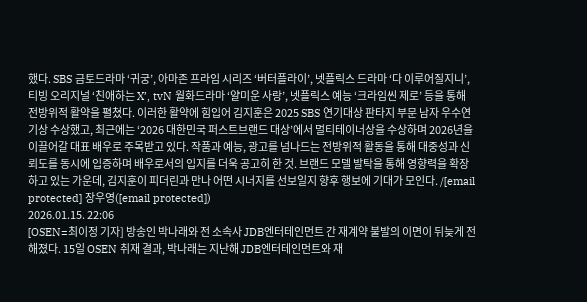했다. SBS 금토드라마 ‘귀궁’, 아마존 프라임 시리즈 ‘버터플라이’, 넷플릭스 드라마 ‘다 이루어질지니’, 티빙 오리지널 ‘친애하는 X’, tvN 월화드라마 ‘얄미운 사랑’, 넷플릭스 예능 ‘크라임씬 제로’ 등을 통해 전방위적 활약을 펼쳤다. 이러한 활약에 힘입어 김지훈은 2025 SBS 연기대상 판타지 부문 남자 우수연기상 수상했고, 최근에는 ‘2026 대한민국 퍼스트브랜드 대상’에서 멀티테이너상을 수상하며 2026년을 이끌어갈 대표 배우로 주목받고 있다. 작품과 예능, 광고를 넘나드는 전방위적 활동을 통해 대중성과 신뢰도를 동시에 입증하며 배우로서의 입지를 더욱 공고히 한 것. 브랜드 모델 발탁을 통해 영향력을 확장하고 있는 가운데, 김지훈이 피더린과 만나 어떤 시너지를 선보일지 향후 행보에 기대가 모인다. /[email protected] 장우영([email protected])
2026.01.15. 22:06
[OSEN=최이정 기자] 방송인 박나래와 전 소속사 JDB엔터테인먼트 간 재계약 불발의 이면이 뒤늦게 전해졌다. 15일 OSEN 취재 결과, 박나래는 지난해 JDB엔터테인먼트와 재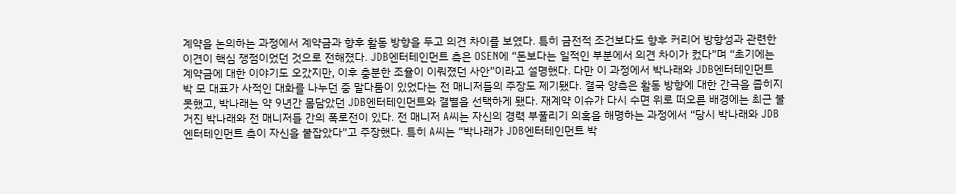계약을 논의하는 과정에서 계약금과 향후 활동 방향을 두고 의견 차이를 보였다. 특히 금전적 조건보다도 향후 커리어 방향성과 관련한 이견이 핵심 쟁점이었던 것으로 전해졌다. JDB엔터테인먼트 측은 OSEN에 “돈보다는 일적인 부분에서 의견 차이가 컸다”며 “초기에는 계약금에 대한 이야기도 오갔지만, 이후 충분한 조율이 이뤄졌던 사안”이라고 설명했다. 다만 이 과정에서 박나래와 JDB엔터테인먼트 박 모 대표가 사적인 대화를 나누던 중 말다툼이 있었다는 전 매니저들의 주장도 제기됐다. 결국 양측은 활동 방향에 대한 간극을 좁히지 못했고, 박나래는 약 9년간 몸담았던 JDB엔터테인먼트와 결별을 선택하게 됐다. 재계약 이슈가 다시 수면 위로 떠오른 배경에는 최근 불거진 박나래와 전 매니저들 간의 폭로전이 있다. 전 매니저 A씨는 자신의 경력 부풀리기 의혹을 해명하는 과정에서 “당시 박나래와 JDB엔터테인먼트 측이 자신을 붙잡았다”고 주장했다. 특히 A씨는 “박나래가 JDB엔터테인먼트 박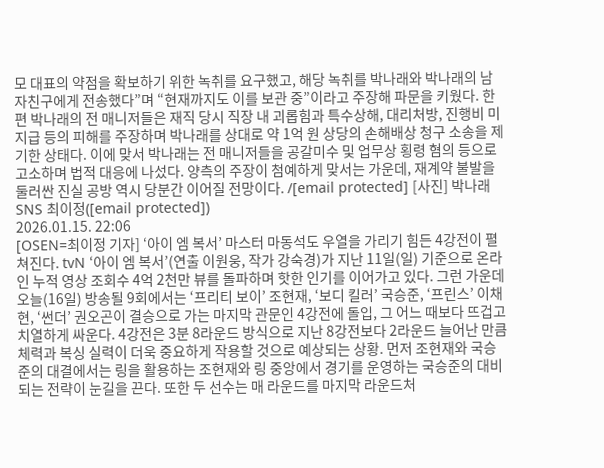모 대표의 약점을 확보하기 위한 녹취를 요구했고, 해당 녹취를 박나래와 박나래의 남자친구에게 전송했다”며 “현재까지도 이를 보관 중”이라고 주장해 파문을 키웠다. 한편 박나래의 전 매니저들은 재직 당시 직장 내 괴롭힘과 특수상해, 대리처방, 진행비 미지급 등의 피해를 주장하며 박나래를 상대로 약 1억 원 상당의 손해배상 청구 소송을 제기한 상태다. 이에 맞서 박나래는 전 매니저들을 공갈미수 및 업무상 횡령 혐의 등으로 고소하며 법적 대응에 나섰다. 양측의 주장이 첨예하게 맞서는 가운데, 재계약 불발을 둘러싼 진실 공방 역시 당분간 이어질 전망이다. /[email protected] [사진] 박나래 SNS 최이정([email protected])
2026.01.15. 22:06
[OSEN=최이정 기자] ‘아이 엠 복서’ 마스터 마동석도 우열을 가리기 힘든 4강전이 펼쳐진다. tvN ‘아이 엠 복서’(연출 이원웅, 작가 강숙경)가 지난 11일(일) 기준으로 온라인 누적 영상 조회수 4억 2천만 뷰를 돌파하며 핫한 인기를 이어가고 있다. 그런 가운데 오늘(16일) 방송될 9회에서는 ‘프리티 보이’ 조현재, ‘보디 킬러’ 국승준, ‘프린스’ 이채현, ‘썬더’ 권오곤이 결승으로 가는 마지막 관문인 4강전에 돌입, 그 어느 때보다 뜨겁고 치열하게 싸운다. 4강전은 3분 8라운드 방식으로 지난 8강전보다 2라운드 늘어난 만큼 체력과 복싱 실력이 더욱 중요하게 작용할 것으로 예상되는 상황. 먼저 조현재와 국승준의 대결에서는 링을 활용하는 조현재와 링 중앙에서 경기를 운영하는 국승준의 대비되는 전략이 눈길을 끈다. 또한 두 선수는 매 라운드를 마지막 라운드처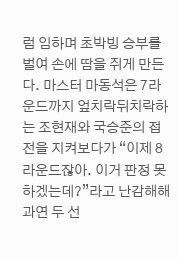럼 임하며 초박빙 승부를 벌여 손에 땀을 쥐게 만든다. 마스터 마동석은 7라운드까지 엎치락뒤치락하는 조현재와 국승준의 접전을 지켜보다가 “이제 8라운드잖아. 이거 판정 못 하겠는데?”라고 난감해해 과연 두 선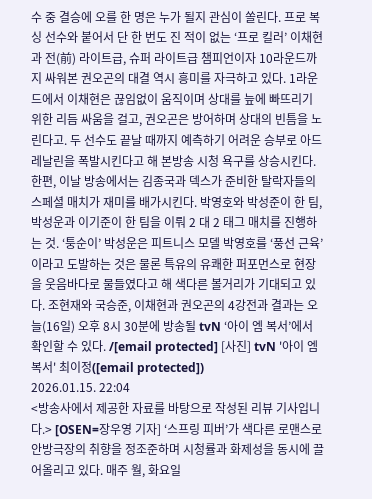수 중 결승에 오를 한 명은 누가 될지 관심이 쏠린다. 프로 복싱 선수와 붙어서 단 한 번도 진 적이 없는 ‘프로 킬러’ 이채현과 전(前) 라이트급, 슈퍼 라이트급 챔피언이자 10라운드까지 싸워본 권오곤의 대결 역시 흥미를 자극하고 있다. 1라운드에서 이채현은 끊임없이 움직이며 상대를 늪에 빠뜨리기 위한 리듬 싸움을 걸고, 권오곤은 방어하며 상대의 빈틈을 노린다고. 두 선수도 끝날 때까지 예측하기 어려운 승부로 아드레날린을 폭발시킨다고 해 본방송 시청 욕구를 상승시킨다. 한편, 이날 방송에서는 김종국과 덱스가 준비한 탈락자들의 스페셜 매치가 재미를 배가시킨다. 박영호와 박성준이 한 팀, 박성운과 이기준이 한 팀을 이뤄 2 대 2 태그 매치를 진행하는 것. ‘퉁순이’ 박성운은 피트니스 모델 박영호를 ‘풍선 근육’이라고 도발하는 것은 물론 특유의 유쾌한 퍼포먼스로 현장을 웃음바다로 물들였다고 해 색다른 볼거리가 기대되고 있다. 조현재와 국승준, 이채현과 권오곤의 4강전과 결과는 오늘(16일) 오후 8시 30분에 방송될 tvN ‘아이 엠 복서’에서 확인할 수 있다. /[email protected] [사진] tvN '아이 엠 복서' 최이정([email protected])
2026.01.15. 22:04
<방송사에서 제공한 자료를 바탕으로 작성된 리뷰 기사입니다.> [OSEN=장우영 기자] ‘스프링 피버’가 색다른 로맨스로 안방극장의 취향을 정조준하며 시청률과 화제성을 동시에 끌어올리고 있다. 매주 월, 화요일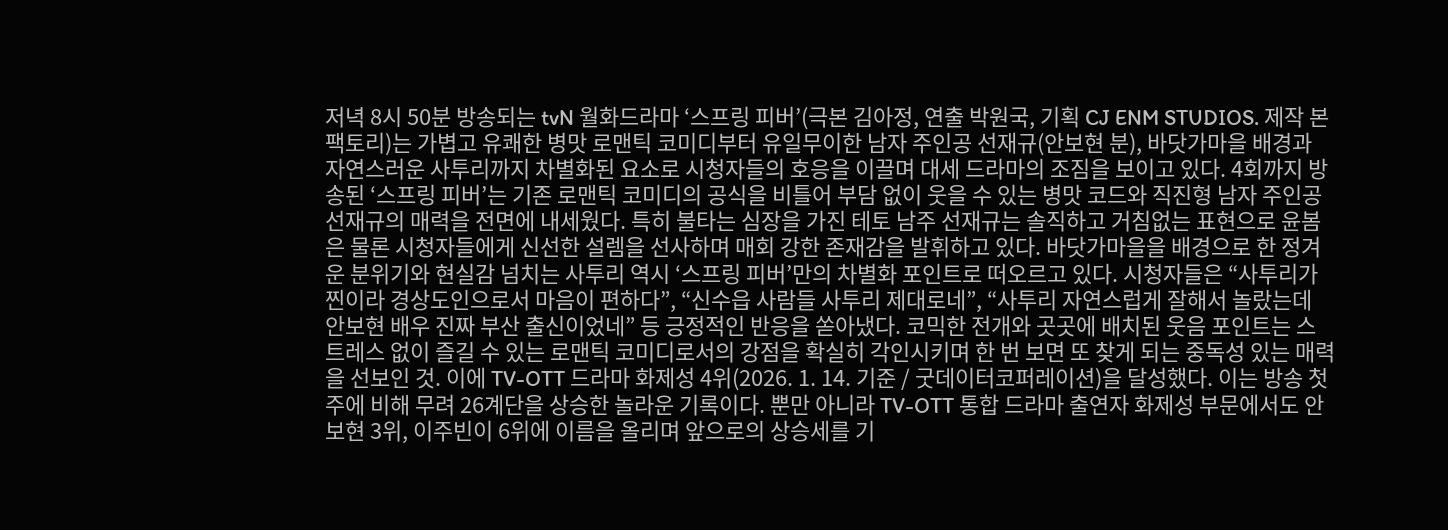저녁 8시 50분 방송되는 tvN 월화드라마 ‘스프링 피버’(극본 김아정, 연출 박원국, 기획 CJ ENM STUDIOS. 제작 본팩토리)는 가볍고 유쾌한 병맛 로맨틱 코미디부터 유일무이한 남자 주인공 선재규(안보현 분), 바닷가마을 배경과 자연스러운 사투리까지 차별화된 요소로 시청자들의 호응을 이끌며 대세 드라마의 조짐을 보이고 있다. 4회까지 방송된 ‘스프링 피버’는 기존 로맨틱 코미디의 공식을 비틀어 부담 없이 웃을 수 있는 병맛 코드와 직진형 남자 주인공 선재규의 매력을 전면에 내세웠다. 특히 불타는 심장을 가진 테토 남주 선재규는 솔직하고 거침없는 표현으로 윤봄은 물론 시청자들에게 신선한 설렘을 선사하며 매회 강한 존재감을 발휘하고 있다. 바닷가마을을 배경으로 한 정겨운 분위기와 현실감 넘치는 사투리 역시 ‘스프링 피버’만의 차별화 포인트로 떠오르고 있다. 시청자들은 “사투리가 찐이라 경상도인으로서 마음이 편하다”, “신수읍 사람들 사투리 제대로네”, “사투리 자연스럽게 잘해서 놀랐는데 안보현 배우 진짜 부산 출신이었네” 등 긍정적인 반응을 쏟아냈다. 코믹한 전개와 곳곳에 배치된 웃음 포인트는 스트레스 없이 즐길 수 있는 로맨틱 코미디로서의 강점을 확실히 각인시키며 한 번 보면 또 찾게 되는 중독성 있는 매력을 선보인 것. 이에 TV-OTT 드라마 화제성 4위(2026. 1. 14. 기준 / 굿데이터코퍼레이션)을 달성했다. 이는 방송 첫 주에 비해 무려 26계단을 상승한 놀라운 기록이다. 뿐만 아니라 TV-OTT 통합 드라마 출연자 화제성 부문에서도 안보현 3위, 이주빈이 6위에 이름을 올리며 앞으로의 상승세를 기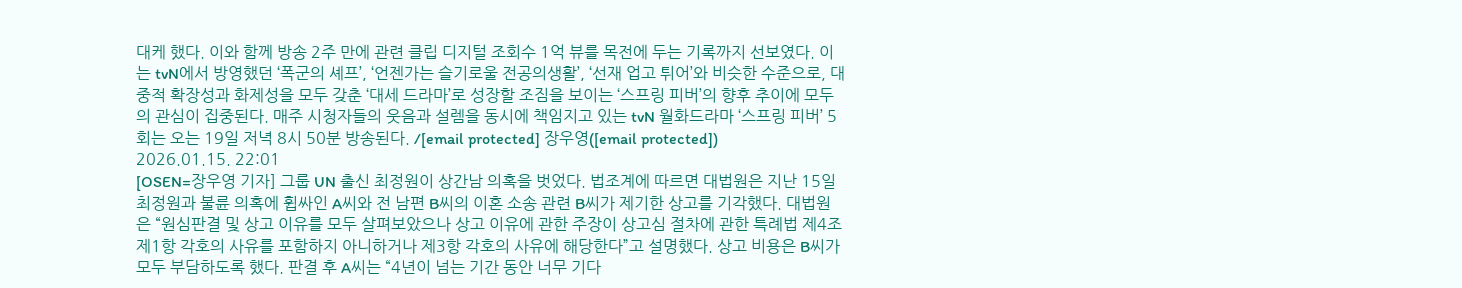대케 했다. 이와 함께 방송 2주 만에 관련 클립 디지털 조회수 1억 뷰를 목전에 두는 기록까지 선보였다. 이는 tvN에서 방영했던 ‘폭군의 셰프’, ‘언젠가는 슬기로울 전공의생활’, ‘선재 업고 튀어’와 비슷한 수준으로, 대중적 확장성과 화제성을 모두 갖춘 ‘대세 드라마’로 성장할 조짐을 보이는 ‘스프링 피버’의 향후 추이에 모두의 관심이 집중된다. 매주 시청자들의 웃음과 설렘을 동시에 책임지고 있는 tvN 월화드라마 ‘스프링 피버’ 5회는 오는 19일 저녁 8시 50분 방송된다. /[email protected] 장우영([email protected])
2026.01.15. 22:01
[OSEN=장우영 기자] 그룹 UN 출신 최정원이 상간남 의혹을 벗었다. 법조계에 따르면 대법원은 지난 15일 최정원과 불륜 의혹에 휩싸인 A씨와 전 남편 B씨의 이혼 소송 관련 B씨가 제기한 상고를 기각했다. 대법원은 “원심판결 및 상고 이유를 모두 살펴보았으나 상고 이유에 관한 주장이 상고심 절차에 관한 특례법 제4조 제1항 각호의 사유를 포함하지 아니하거나 제3항 각호의 사유에 해당한다”고 설명했다. 상고 비용은 B씨가 모두 부담하도록 했다. 판결 후 A씨는 “4년이 넘는 기간 동안 너무 기다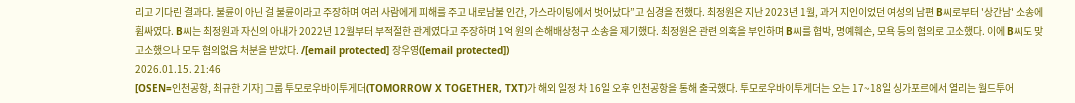리고 기다린 결과다. 불륜이 아닌 걸 불륜이라고 주장하며 여러 사람에게 피해를 주고 내로남불 인간, 가스라이팅에서 벗어났다”고 심경을 전했다. 최정원은 지난 2023년 1월, 과거 지인이었던 여성의 남편 B씨로부터 '상간남' 소송에 휩싸였다. B씨는 최정원과 자신의 아내가 2022년 12월부터 부적절한 관계였다고 주장하며 1억 원의 손해배상청구 소송을 제기했다. 최정원은 관련 의혹을 부인하며 B씨를 협박, 명예훼손, 모욕 등의 혐의로 고소했다. 이에 B씨도 맞고소했으나 모두 혐의없음 처분을 받았다. /[email protected] 장우영([email protected])
2026.01.15. 21:46
[OSEN=인천공항, 최규한 기자] 그룹 투모로우바이투게더(TOMORROW X TOGETHER, TXT)가 해외 일정 차 16일 오후 인천공항을 통해 출국했다. 투모로우바이투게더는 오는 17~18일 싱가포르에서 열리는 월드투어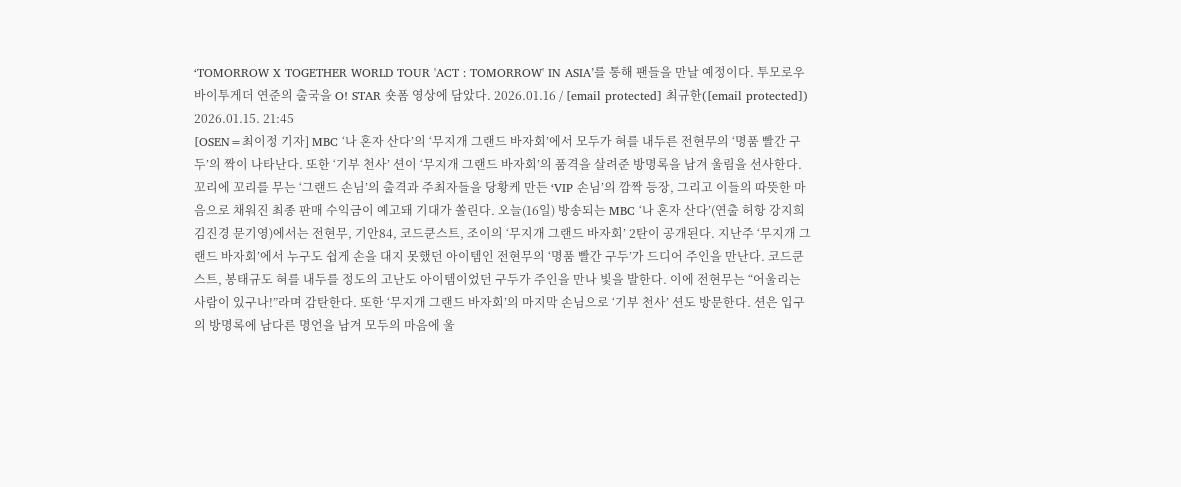‘TOMORROW X TOGETHER WORLD TOUR 'ACT : TOMORROW' IN ASIA’를 통해 팬들을 만날 예정이다. 투모로우바이투게더 연준의 출국을 O! STAR 숏폼 영상에 담았다. 2026.01.16 / [email protected] 최규한([email protected])
2026.01.15. 21:45
[OSEN=최이정 기자] MBC ‘나 혼자 산다’의 ‘무지개 그랜드 바자회’에서 모두가 혀를 내두른 전현무의 ‘명품 빨간 구두’의 짝이 나타난다. 또한 ‘기부 천사’ 션이 ‘무지개 그랜드 바자회’의 품격을 살려준 방명록을 남겨 울림을 선사한다. 꼬리에 꼬리를 무는 ‘그랜드 손님’의 출격과 주최자들을 당황케 만든 ‘VIP 손님’의 깜짝 등장, 그리고 이들의 따뜻한 마음으로 채워진 최종 판매 수익금이 예고돼 기대가 쏠린다. 오늘(16일) 방송되는 MBC ‘나 혼자 산다’(연출 허항 강지희 김진경 문기영)에서는 전현무, 기안84, 코드쿤스트, 조이의 ‘무지개 그랜드 바자회’ 2탄이 공개된다. 지난주 ‘무지개 그랜드 바자회’에서 누구도 쉽게 손을 대지 못했던 아이템인 전현무의 ‘명품 빨간 구두’가 드디어 주인을 만난다. 코드쿤스트, 봉태규도 혀를 내두를 정도의 고난도 아이템이었던 구두가 주인을 만나 빛을 발한다. 이에 전현무는 “어울리는 사람이 있구나!”라며 감탄한다. 또한 ‘무지개 그랜드 바자회’의 마지막 손님으로 ‘기부 천사’ 션도 방문한다. 션은 입구의 방명록에 남다른 명언을 남겨 모두의 마음에 울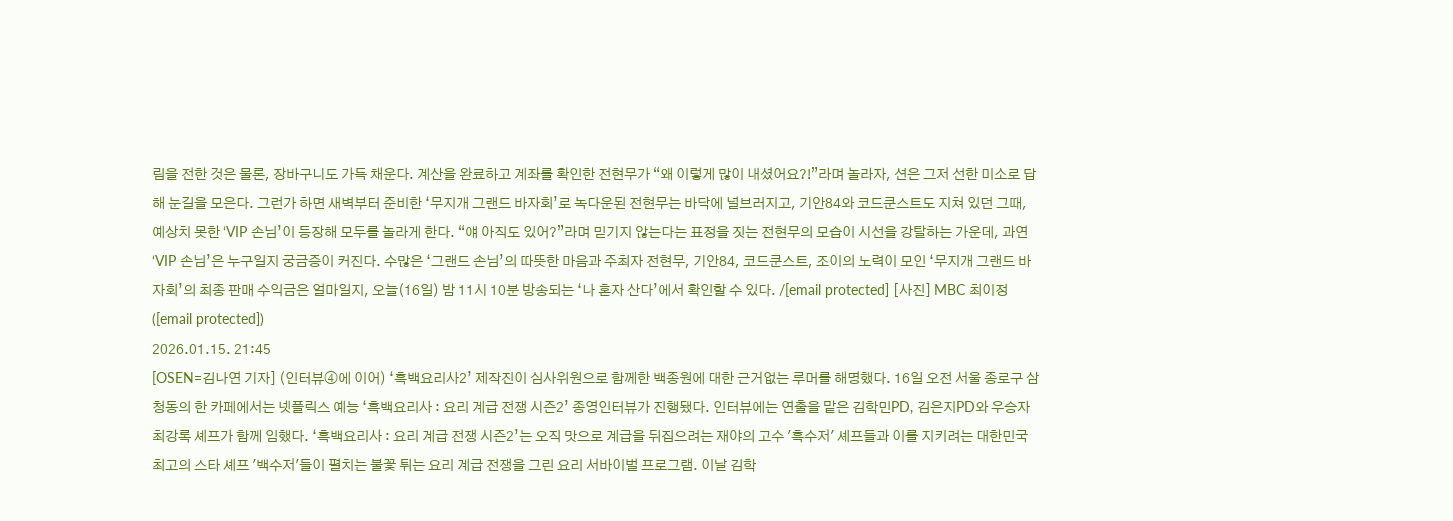림을 전한 것은 물론, 장바구니도 가득 채운다. 계산을 완료하고 계좌를 확인한 전현무가 “왜 이렇게 많이 내셨어요?!”라며 놀라자, 션은 그저 선한 미소로 답해 눈길을 모은다. 그런가 하면 새벽부터 준비한 ‘무지개 그랜드 바자회’로 녹다운된 전현무는 바닥에 널브러지고, 기안84와 코드쿤스트도 지쳐 있던 그때, 예상치 못한 ‘VIP 손님’이 등장해 모두를 놀라게 한다. “얘 아직도 있어?”라며 믿기지 않는다는 표정을 짓는 전현무의 모습이 시선을 강탈하는 가운데, 과연 ‘VIP 손님’은 누구일지 궁금증이 커진다. 수많은 ‘그랜드 손님’의 따뜻한 마음과 주최자 전현무, 기안84, 코드쿤스트, 조이의 노력이 모인 ‘무지개 그랜드 바자회’의 최종 판매 수익금은 얼마일지, 오늘(16일) 밤 11시 10분 방송되는 ‘나 혼자 산다’에서 확인할 수 있다. /[email protected] [사진] MBC 최이정([email protected])
2026.01.15. 21:45
[OSEN=김나연 기자] (인터뷰④에 이어) ‘흑백요리사2’ 제작진이 심사위원으로 함께한 백종원에 대한 근거없는 루머를 해명했다. 16일 오전 서울 종로구 삼청동의 한 카페에서는 넷플릭스 예능 ‘흑백요리사 : 요리 계급 전쟁 시즌2’ 종영인터뷰가 진행됐다. 인터뷰에는 연출을 맡은 김학민PD, 김은지PD와 우승자 최강록 셰프가 함께 임했다. ‘흑백요리사 : 요리 계급 전쟁 시즌2’는 오직 맛으로 계급을 뒤집으려는 재야의 고수 '흑수저' 셰프들과 이를 지키려는 대한민국 최고의 스타 셰프 '백수저'들이 펼치는 불꽃 튀는 요리 계급 전쟁을 그린 요리 서바이벌 프로그램. 이날 김학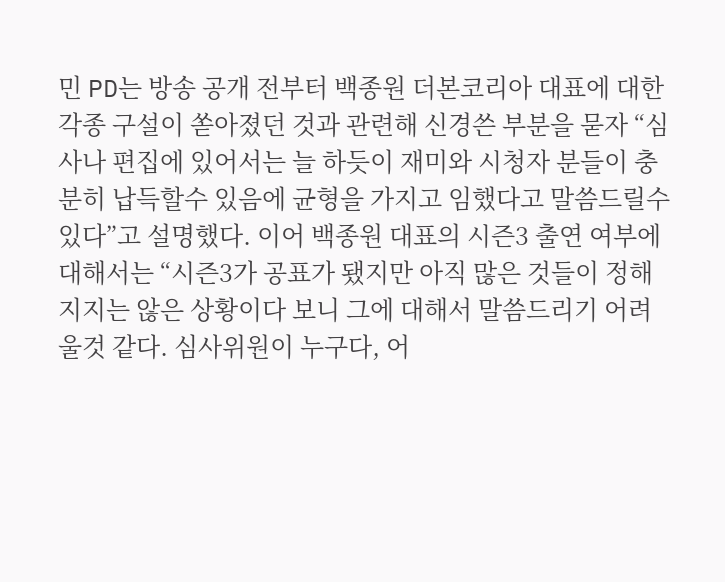민 PD는 방송 공개 전부터 백종원 더본코리아 대표에 대한 각종 구설이 쏟아졌던 것과 관련해 신경쓴 부분을 묻자 “심사나 편집에 있어서는 늘 하듯이 재미와 시청자 분들이 충분히 납득할수 있음에 균형을 가지고 임했다고 말씀드릴수 있다”고 설명했다. 이어 백종원 대표의 시즌3 출연 여부에 대해서는 “시즌3가 공표가 됐지만 아직 많은 것들이 정해지지는 않은 상황이다 보니 그에 대해서 말씀드리기 어려울것 같다. 심사위원이 누구다, 어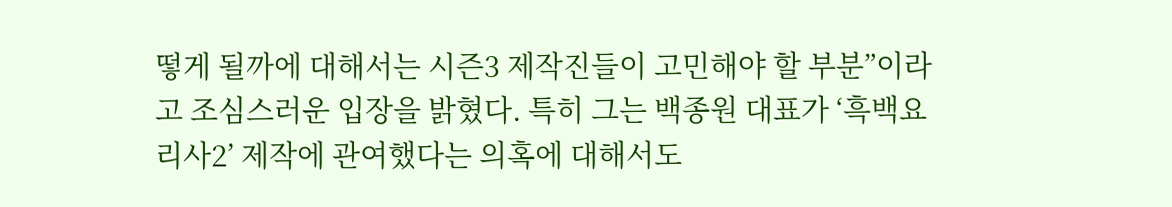떻게 될까에 대해서는 시즌3 제작진들이 고민해야 할 부분”이라고 조심스러운 입장을 밝혔다. 특히 그는 백종원 대표가 ‘흑백요리사2’ 제작에 관여했다는 의혹에 대해서도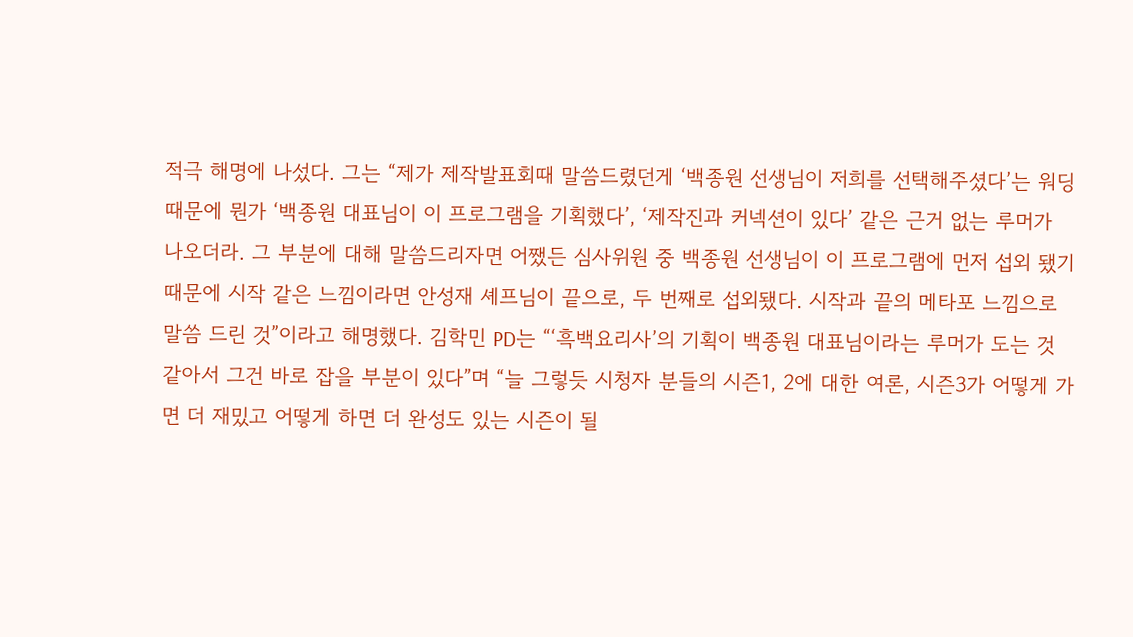적극 해명에 나섰다. 그는 “제가 제작발표회때 말씀드렸던게 ‘백종원 선생님이 저희를 선택해주셨다’는 워딩 때문에 뭔가 ‘백종원 대표님이 이 프로그램을 기획했다’, ‘제작진과 커넥션이 있다’ 같은 근거 없는 루머가 나오더라. 그 부분에 대해 말씀드리자면 어쨌든 심사위원 중 백종원 선생님이 이 프로그램에 먼저 섭외 됐기때문에 시작 같은 느낌이라면 안성재 셰프님이 끝으로, 두 번째로 섭외됐다. 시작과 끝의 메타포 느낌으로 말씀 드린 것”이라고 해명했다. 김학민 PD는 “‘흑백요리사’의 기획이 백종원 대표님이라는 루머가 도는 것 같아서 그건 바로 잡을 부분이 있다”며 “늘 그렇듯 시청자 분들의 시즌1, 2에 대한 여론, 시즌3가 어떻게 가면 더 재밌고 어떻게 하면 더 완성도 있는 시즌이 될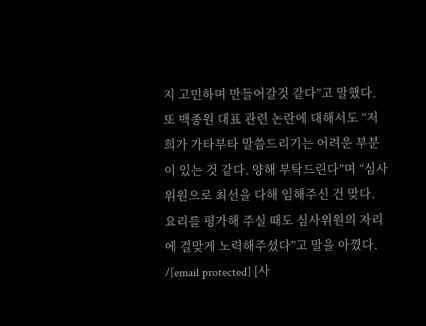지 고민하며 만들어갈것 같다”고 말했다. 또 백종원 대표 관련 논란에 대해서도 “저희가 가타부타 말씀드리기는 어려운 부분이 있는 것 같다. 양해 부탁드린다”며 “심사위원으로 최선을 다해 임해주신 건 맞다. 요리를 평가해 주실 때도 심사위원의 자리에 걸맞게 노력해주셨다”고 말을 아꼈다. /[email protected] [사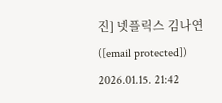진] 넷플릭스 김나연([email protected])
2026.01.15. 21:42